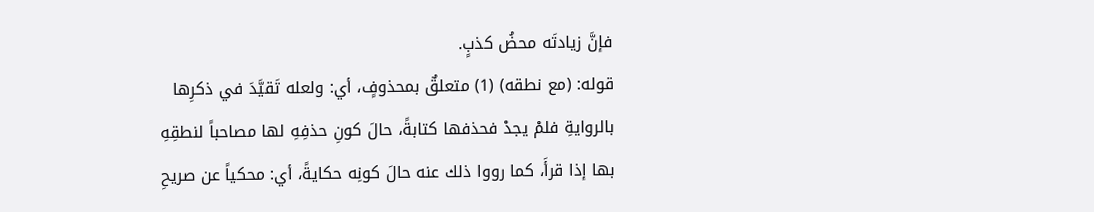فإنَّ زيادتَه محضُ كذبٍ.
قوله: (مع نطقه) (1) متعلقٌ بمحذوفٍ، أي: ولعله تَقيَّدَ في ذكرِها بالروايةِ فلمْ يجدْ فحذفها كتابةً، حالَ كونِ حذفِهِ لها مصاحباً لنطقِهِ بها إذا قرأَ، كما رووا ذلك عنه حالَ كونِه حكايةً، أي: محكياً عن صريحِ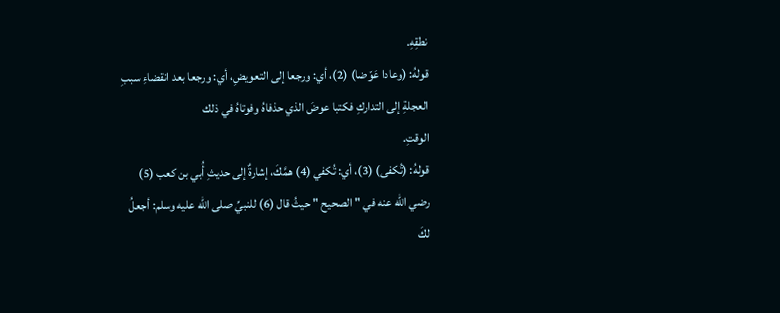نطقِهِ.
قولهُ: (وعادا عَوّضا) (2)، أي: ورجعا إلى التعويضِ، أي: ورجعا بعد انقضاءِ سببِ العجلةِ إلى التداركِ فكتبا عوضَ الذي حذفاهُ وفوتاهُ في ذلك
الوقتِ.
قولهُ: (تُكفى) (3)، أي: تُكفي (4) همَّكَ، إشارةٌ إلى حديثِ أُبي بن كعب (5) رضي الله عنه في " الصحيح " حيثُ قال (6) للنبيِّ صلى الله عليه وسلم: أجعلُ لكَ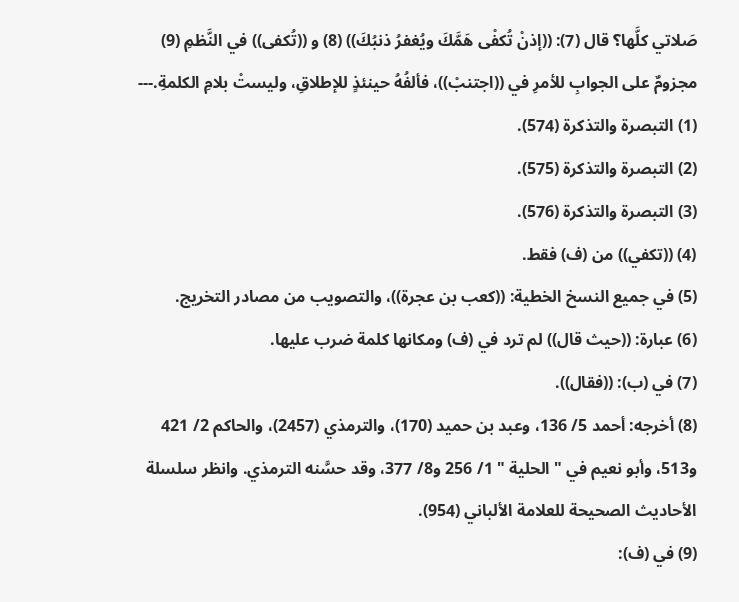صَلاتي كلَّها؟ قال (7): ((إذنْ تُكفْى هَمَّكَ ويُغفرُ ذنبُكَ)) (8) و ((تُكفى)) في النَّظمِ (9) مجزومٌ على الجوابِ للأمرِ في ((اجتنبْ))، فألفُهُ حينئذٍ للإطلاقِ، وليستْ بلامِ الكلمةِ.---
(1) التبصرة والتذكرة (574).
(2) التبصرة والتذكرة (575).
(3) التبصرة والتذكرة (576).
(4) ((تكفي)) من (ف) فقط.
(5) في جميع النسخ الخطية: ((كعب بن عجرة))، والتصويب من مصادر التخريج.
(6) عبارة: ((حيث قال)) لم ترد في (ف) ومكانها كلمة ضرب عليها.
(7) في (ب): ((فقال)).
(8) أخرجه: أحمد 5/ 136، وعبد بن حميد (170)، والترمذي (2457)، والحاكم 2/ 421 و513، وأبو نعيم في " الحلية " 1/ 256 و8/ 377، وقد حسَّنه الترمذي. وانظر سلسلة الأحاديث الصحيحة للعلامة الألباني (954).
(9) في (ف):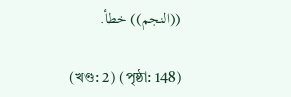((النجم)) خطأ.

(খণ্ড: 2) (পৃষ্ঠা: 148)